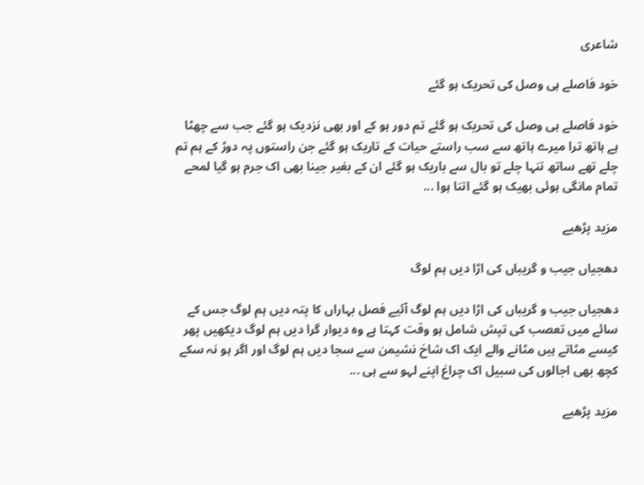شاعری

خود فاصلے ہی وصل کی تحریک ہو گئے

خود فاصلے ہی وصل کی تحریک ہو گئے تم دور ہو کے اور بھی نزدیک ہو گئے جب سے چھٹا ہے ہاتھ ترا میرے ہاتھ سے سب راستے حیات کے تاریک ہو گئے جن راستوں پہ دوڑ کے ہم تم چلے تھے ساتھ تنہا چلے تو بال سے باریک ہو گئے ان کے بغیر جینا بھی اک جرم ہو گیا لمحے تمام مانگی ہوئی بھیک ہو گئے اتنا ہوا ...

مزید پڑھیے

دھجیاں جیب و گریباں کی اڑا دیں ہم لوگ

دھجیاں جیب و گریباں کی اڑا دیں ہم لوگ آئیے فصل بہاراں کا پتہ دیں ہم لوگ جس کے سائے میں تعصب کی تپش شامل ہو وقت کہتا ہے وہ دیوار گرا دیں ہم لوگ دیکھیں پھر کیسے مٹاتے ہیں مٹانے والے ایک اک شاخ نشیمن سے سجا دیں ہم لوگ اور اگر ہو نہ سکے کچھ بھی اجالوں کی سبیل اک چراغ اپنے لہو سے ہی ...

مزید پڑھیے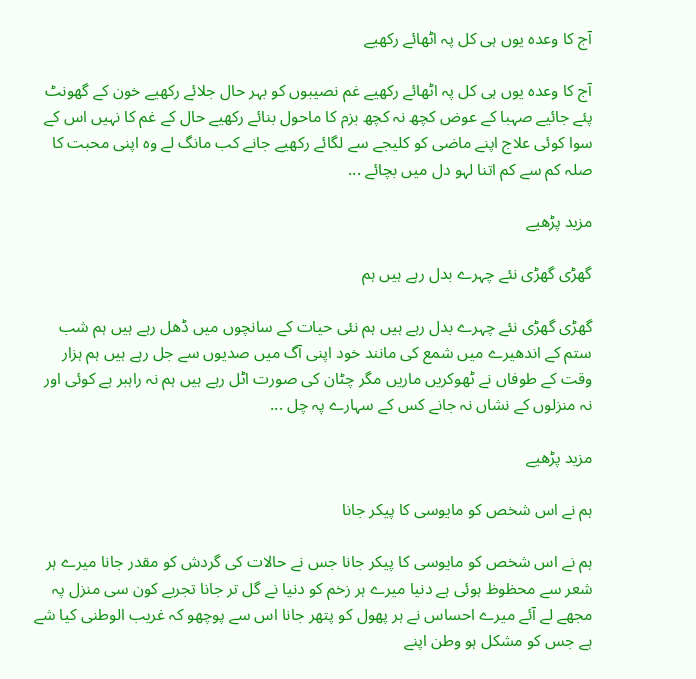آج کا وعدہ یوں ہی کل پہ اٹھائے رکھیے

آج کا وعدہ یوں ہی کل پہ اٹھائے رکھیے غم نصیبوں کو بہر حال جلائے رکھیے خون کے گھونٹ پئے جائیے صہبا کے عوض کچھ نہ کچھ بزم کا ماحول بنائے رکھیے حال کے غم کا نہیں اس کے سوا کوئی علاج اپنے ماضی کو کلیجے سے لگائے رکھیے جانے کب مانگ لے وہ اپنی محبت کا صلہ کم سے کم اتنا لہو دل میں بچائے ...

مزید پڑھیے

گھڑی گھڑی نئے چہرے بدل رہے ہیں ہم

گھڑی گھڑی نئے چہرے بدل رہے ہیں ہم نئی حیات کے سانچوں میں ڈھل رہے ہیں ہم شب ستم کے اندھیرے میں شمع کی مانند خود اپنی آگ میں صدیوں سے جل رہے ہیں ہم ہزار وقت کے طوفاں نے ٹھوکریں ماریں مگر چٹان کی صورت اٹل رہے ہیں ہم نہ راہبر ہے کوئی اور نہ منزلوں کے نشاں نہ جانے کس کے سہارے پہ چل ...

مزید پڑھیے

ہم نے اس شخص کو مایوسی کا پیکر جانا

ہم نے اس شخص کو مایوسی کا پیکر جانا جس نے حالات کی گردش کو مقدر جانا میرے ہر شعر سے محظوظ ہوئی ہے دنیا میرے ہر زخم کو دنیا نے گل تر جانا تجربے کون سی منزل پہ مجھے لے آئے میرے احساس نے ہر پھول کو پتھر جانا اس سے پوچھو کہ غریب الوطنی کیا شے ہے جس کو مشکل ہو وطن اپنے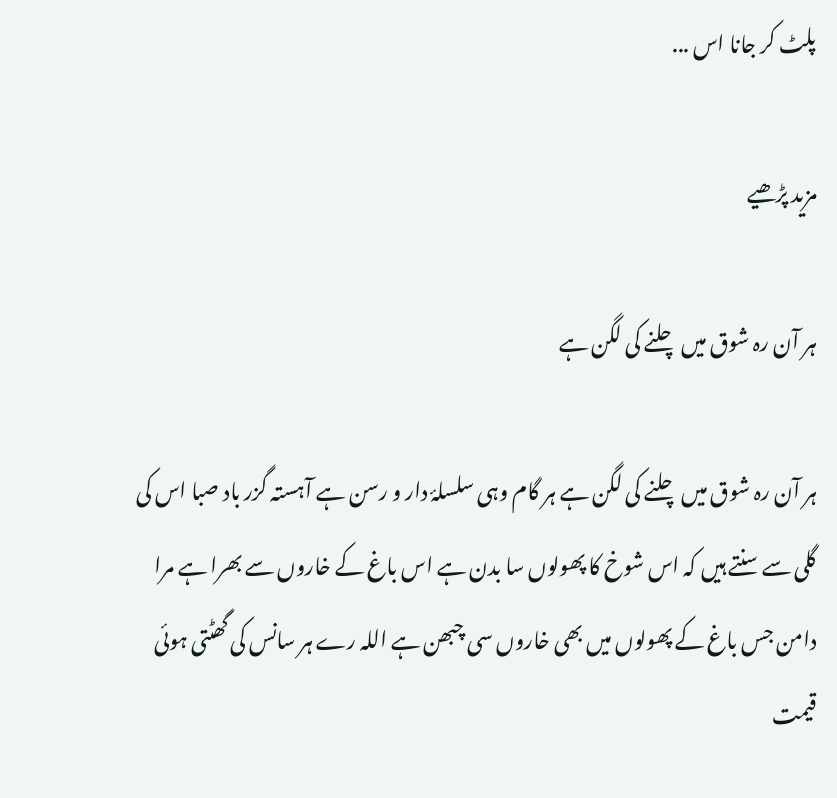پلٹ کر جانا اس ...

مزید پڑھیے

ہر آن رہ شوق میں چلنے کی لگن ہے

ہر آن رہ شوق میں چلنے کی لگن ہے ہر گام وہی سلسلۂ دار و رسن ہے آہستہ گزر باد صبا اس کی گلی سے سنتے ہیں کہ اس شوخ کا پھولوں سا بدن ہے اس باغ کے خاروں سے بھرا ہے مرا دامن جس باغ کے پھولوں میں بھی خاروں سی چبھن ہے اللہ رے ہر سانس کی گھٹتی ہوئی قیمت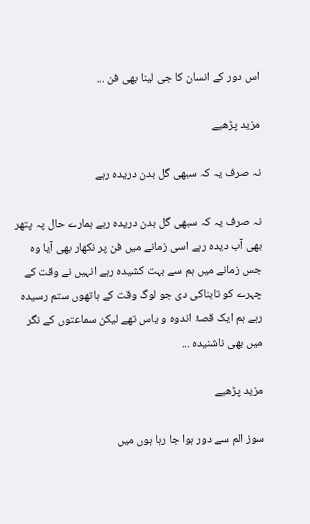اس دور کے انسان کا جی لینا بھی فن ...

مزید پڑھیے

نہ صرف یہ کہ سبھی گل بدن دریدہ رہے

نہ صرف یہ کہ سبھی گل بدن دریدہ رہے ہمارے حال پہ پتھر بھی آب دیدہ رہے اسی زمانے میں فن پر نکھار بھی آیا وہ جس زمانے میں ہم سے بہت کشیدہ رہے انہیں نے وقت کے چہرے کو تابناکی دی جو لوگ وقت کے ہاتھوں ستم رسیدہ رہے ہم ایک قصۂ اندوہ و یاس تھے لیکن سماعتوں کے نگر میں بھی ناشنیدہ ...

مزید پڑھیے

سوز الم سے دور ہوا جا رہا ہوں میں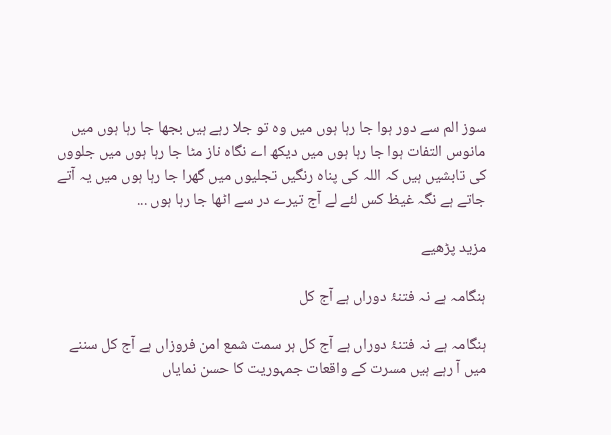سوز الم سے دور ہوا جا رہا ہوں میں وہ تو جلا رہے ہیں بجھا جا رہا ہوں میں مانوس التفات ہوا جا رہا ہوں میں دیکھ اے نگاہ ناز مٹا جا رہا ہوں میں جلووں کی تابشیں ہیں کہ اللہ کی پناہ رنگیں تجلیوں میں گھرا جا رہا ہوں میں یہ آتے جاتے ہے نگہ غیظ کس لئے لے آج تیرے در سے اٹھا جا رہا ہوں ...

مزید پڑھیے

ہنگامہ ہے نہ فتنۂ دوراں ہے آج کل

ہنگامہ ہے نہ فتنۂ دوراں ہے آج کل ہر سمت شمع امن فروزاں ہے آج کل سننے میں آ رہے ہیں مسرت کے واقعات جمہوریت کا حسن نمایاں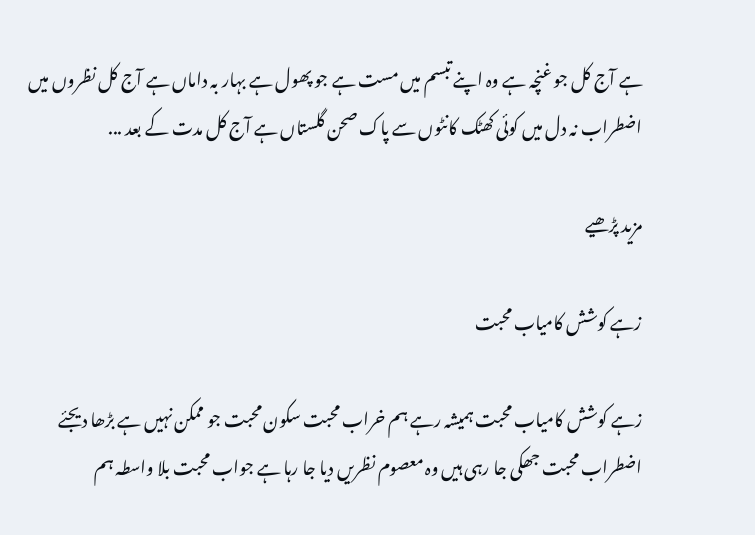ہے آج کل جو غنچہ ہے وہ اپنے تبسم میں مست ہے جو پھول ہے بہار بہ داماں ہے آج کل نظروں میں اضطراب نہ دل میں کوئی کھٹک کانٹوں سے پاک صحن گلستاں ہے آج کل مدت کے بعد ...

مزید پڑھیے

زہے کوشش کامیاب محبت

زہے کوشش کامیاب محبت ہمیشہ رہے ہم خراب محبت سکون محبت جو ممکن نہیں ہے بڑھا دیجئے اضطراب محبت جھکی جا رہی ہیں وہ معصوم نظریں دیا جا رہا ہے جواب محبت بلا واسطہ ہم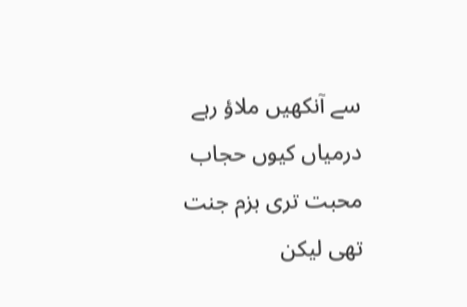سے آنکھیں ملاؤ رہے درمیاں کیوں حجاب محبت تری بزم جنت تھی لیکن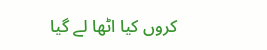کروں کیا اٹھا لے گیا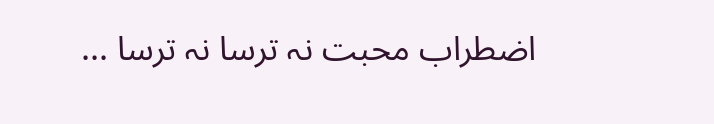اضطراب محبت نہ ترسا نہ ترسا ...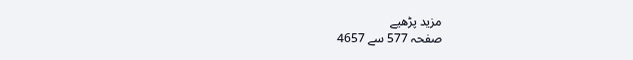مزید پڑھیے
صفحہ 577 سے 4657